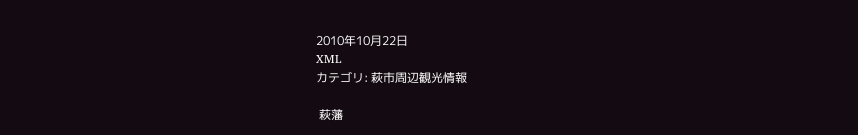2010年10月22日
XML
カテゴリ: 萩市周辺観光情報

 萩藩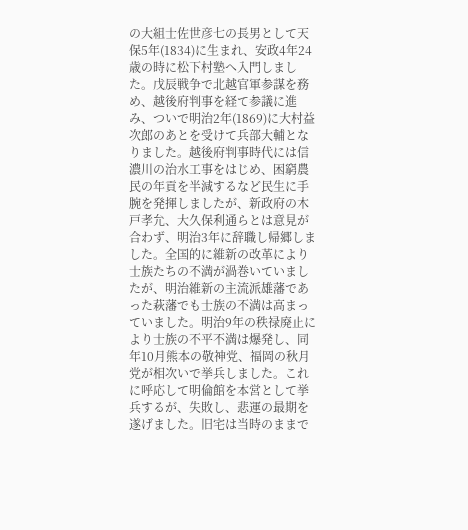の大組士佐世彦七の長男として天保5年(1834)に生まれ、安政4年24歳の時に松下村塾へ入門しました。戊辰戦争で北越官軍参謀を務め、越後府判事を経て参議に進み、ついで明治2年(1869)に大村益次郎のあとを受けて兵部大輔となりました。越後府判事時代には信濃川の治水工事をはじめ、困窮農民の年貢を半減するなど民生に手腕を発揮しましたが、新政府の木戸孝允、大久保利通らとは意見が合わず、明治3年に辞職し帰郷しました。全国的に維新の改革により士族たちの不満が渦巻いていましたが、明治維新の主流派雄藩であった萩藩でも士族の不満は高まっていました。明治9年の秩禄廃止により士族の不平不満は爆発し、同年10月熊本の敬神党、福岡の秋月党が相次いで挙兵しました。これに呼応して明倫館を本営として挙兵するが、失敗し、悲運の最期を遂げました。旧宅は当時のままで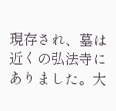現存され、墓は近くの弘法寺にありました。大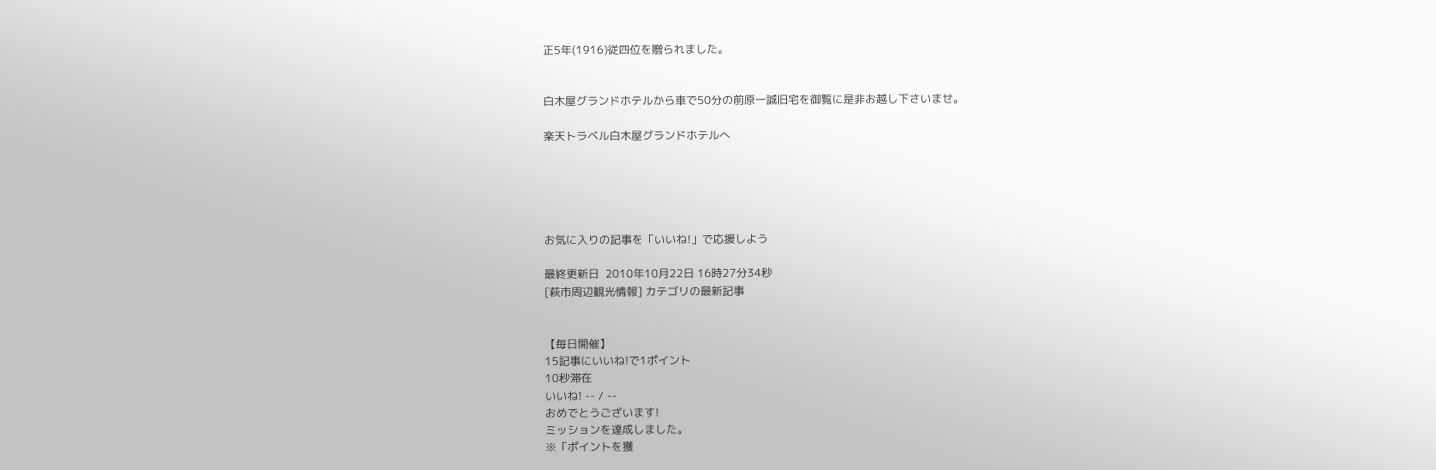正5年(1916)従四位を贈られました。


白木屋グランドホテルから車で50分の前原一誠旧宅を御覧に是非お越し下さいませ。

楽天トラベル白木屋グランドホテルへ





お気に入りの記事を「いいね!」で応援しよう

最終更新日  2010年10月22日 16時27分34秒
[萩市周辺観光情報] カテゴリの最新記事


【毎日開催】
15記事にいいね!で1ポイント
10秒滞在
いいね! -- / --
おめでとうございます!
ミッションを達成しました。
※「ポイントを獲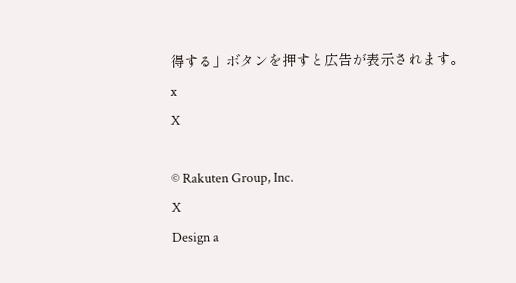得する」ボタンを押すと広告が表示されます。
x
X

© Rakuten Group, Inc.
X
Design a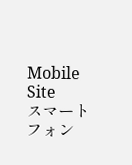Mobile Site
スマートフォン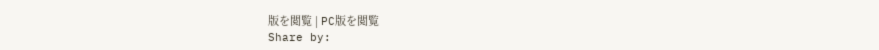版を閲覧 | PC版を閲覧
Share by: